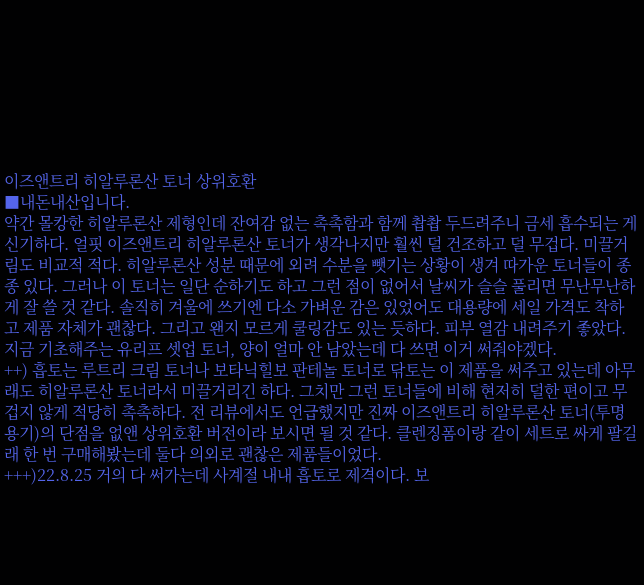이즈앤트리 히알루론산 토너 상위호환
■내돈내산입니다.
약간 몰캉한 히알루론산 제형인데 잔여감 없는 촉촉함과 함께 촵촵 두드려주니 금세 흡수되는 게 신기하다. 얼핏 이즈앤트리 히알루론산 토너가 생각나지만 훨씬 덜 건조하고 덜 무겁다. 미끌거림도 비교적 적다. 히알루론산 성분 때문에 외려 수분을 뺏기는 상황이 생겨 따가운 토너들이 종종 있다. 그러나 이 토너는 일단 순하기도 하고 그런 점이 없어서 날씨가 슬슬 풀리면 무난무난하게 잘 쓸 것 같다. 솔직히 겨울에 쓰기엔 다소 가벼운 감은 있었어도 대용량에 세일 가격도 착하고 제품 자체가 괜찮다. 그리고 왠지 모르게 쿨링감도 있는 듯하다. 피부 열감 내려주기 좋았다. 지금 기초해주는 유리프 셋업 토너, 양이 얼마 안 남았는데 다 쓰면 이거 써줘야겠다.
++) 흡토는 루트리 크림 토너나 보타닉힐보 판테놀 토너로 닦토는 이 제품을 써주고 있는데 아무래도 히알루론산 토너라서 미끌거리긴 하다. 그치만 그런 토너들에 비해 현저히 덜한 편이고 무겁지 않게 적당히 촉촉하다. 전 리뷰에서도 언급했지만 진짜 이즈앤트리 히알루론산 토너(투명 용기)의 단점을 없앤 상위호환 버전이라 보시면 될 것 같다. 클렌징폼이랑 같이 세트로 싸게 팔길래 한 번 구매해봤는데 둘다 의외로 괜찮은 제품들이었다.
+++)22.8.25 거의 다 써가는데 사계절 내내 흡토로 제격이다. 보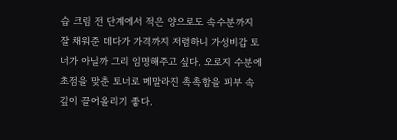습 크림 전 단계에서 적은 양으로도 속수분까지 잘 채워준 데다가 가격까지 저렴하니 가성비갑 토너가 아닐까 그리 임명해주고 싶다. 오로지 수분에 초점을 맞춘 토너로 메말라진 촉촉함을 피부 속 깊이 끌어올리기 좋다.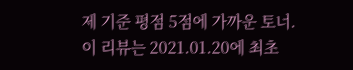제 기준 평점 5점에 가까운 토너.
이 리뷰는 2021.01.20에 최초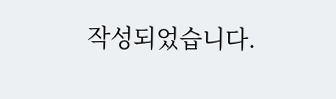작성되었습니다.